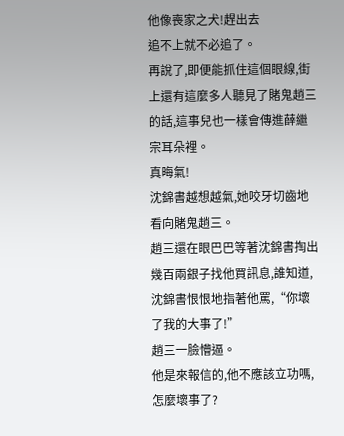他像喪家之犬!趕出去
追不上就不必追了。
再說了,即便能抓住這個眼線,街上還有這麼多人聽見了賭鬼趙三的話,這事兒也一樣會傳進薛繼宗耳朵裡。
真晦氣!
沈錦書越想越氣,她咬牙切齒地看向賭鬼趙三。
趙三還在眼巴巴等著沈錦書掏出幾百兩銀子找他買訊息,誰知道,沈錦書恨恨地指著他罵,“你壞了我的大事了!”
趙三一臉懵逼。
他是來報信的,他不應該立功嗎,怎麼壞事了?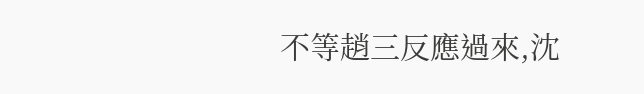不等趙三反應過來,沈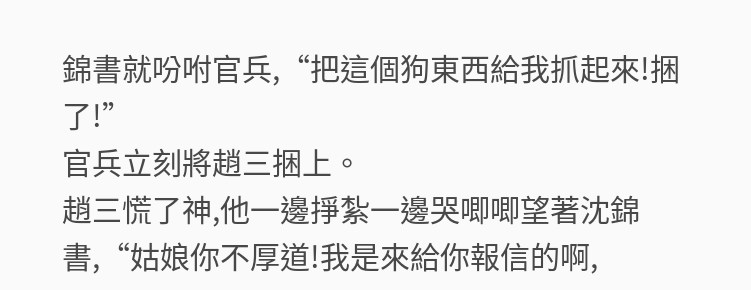錦書就吩咐官兵,“把這個狗東西給我抓起來!捆了!”
官兵立刻將趙三捆上。
趙三慌了神,他一邊掙紮一邊哭唧唧望著沈錦書,“姑娘你不厚道!我是來給你報信的啊,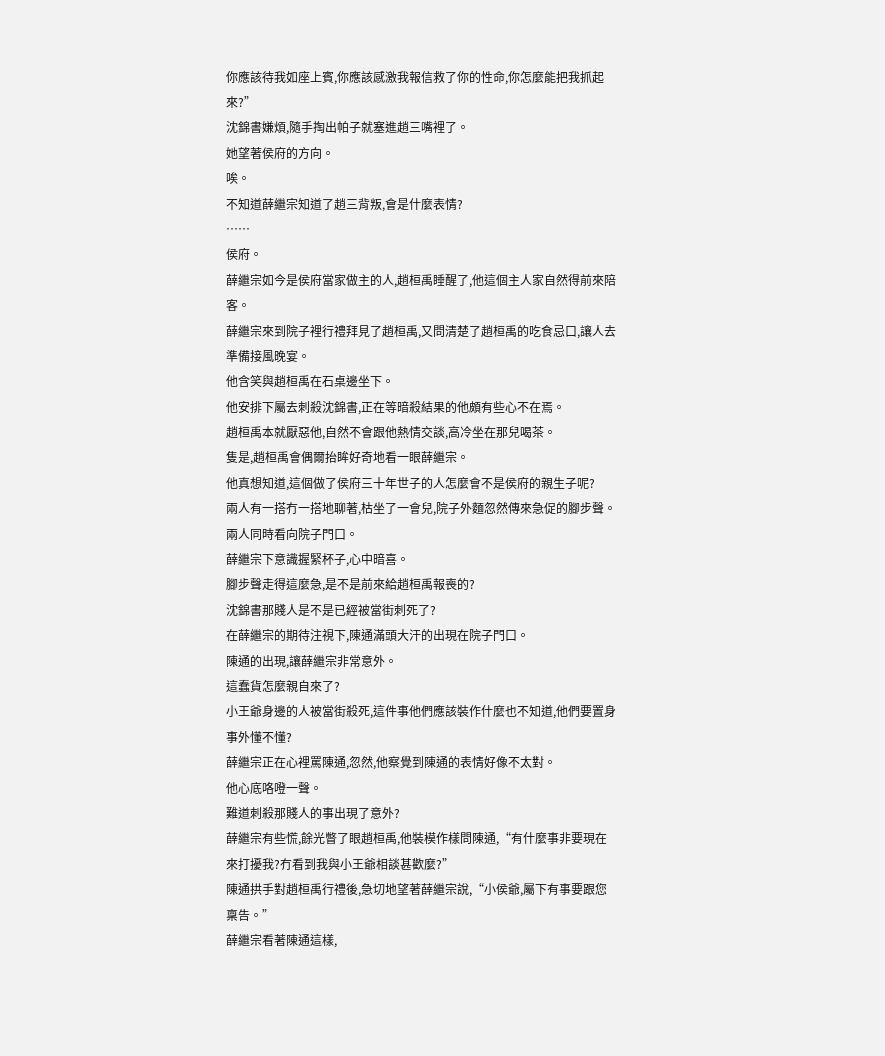你應該待我如座上賓,你應該感激我報信救了你的性命,你怎麼能把我抓起來?”
沈錦書嫌煩,隨手掏出帕子就塞進趙三嘴裡了。
她望著侯府的方向。
唉。
不知道薛繼宗知道了趙三背叛,會是什麼表情?
……
侯府。
薛繼宗如今是侯府當家做主的人,趙桓禹睡醒了,他這個主人家自然得前來陪客。
薛繼宗來到院子裡行禮拜見了趙桓禹,又問清楚了趙桓禹的吃食忌口,讓人去準備接風晚宴。
他含笑與趙桓禹在石桌邊坐下。
他安排下屬去刺殺沈錦書,正在等暗殺結果的他頗有些心不在焉。
趙桓禹本就厭惡他,自然不會跟他熱情交談,高冷坐在那兒喝茶。
隻是,趙桓禹會偶爾抬眸好奇地看一眼薛繼宗。
他真想知道,這個做了侯府三十年世子的人怎麼會不是侯府的親生子呢?
兩人有一搭冇一搭地聊著,枯坐了一會兒,院子外麵忽然傳來急促的腳步聲。
兩人同時看向院子門口。
薛繼宗下意識握緊杯子,心中暗喜。
腳步聲走得這麼急,是不是前來給趙桓禹報喪的?
沈錦書那賤人是不是已經被當街刺死了?
在薛繼宗的期待注視下,陳通滿頭大汗的出現在院子門口。
陳通的出現,讓薛繼宗非常意外。
這蠢貨怎麼親自來了?
小王爺身邊的人被當街殺死,這件事他們應該裝作什麼也不知道,他們要置身事外懂不懂?
薛繼宗正在心裡罵陳通,忽然,他察覺到陳通的表情好像不太對。
他心底咯噔一聲。
難道刺殺那賤人的事出現了意外?
薛繼宗有些慌,餘光瞥了眼趙桓禹,他裝模作樣問陳通,“有什麼事非要現在來打擾我?冇看到我與小王爺相談甚歡麼?”
陳通拱手對趙桓禹行禮後,急切地望著薛繼宗說,“小侯爺,屬下有事要跟您稟告。”
薛繼宗看著陳通這樣,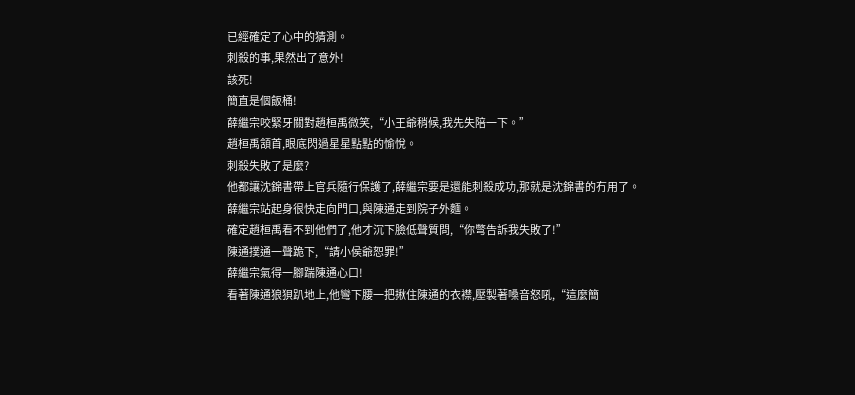已經確定了心中的猜測。
刺殺的事,果然出了意外!
該死!
簡直是個飯桶!
薛繼宗咬緊牙關對趙桓禹微笑,“小王爺稍候,我先失陪一下。”
趙桓禹頷首,眼底閃過星星點點的愉悅。
刺殺失敗了是麼?
他都讓沈錦書帶上官兵隨行保護了,薛繼宗要是還能刺殺成功,那就是沈錦書的冇用了。
薛繼宗站起身很快走向門口,與陳通走到院子外麵。
確定趙桓禹看不到他們了,他才沉下臉低聲質問,“你彆告訴我失敗了!”
陳通撲通一聲跪下,“請小侯爺恕罪!”
薛繼宗氣得一腳踹陳通心口!
看著陳通狼狽趴地上,他彎下腰一把揪住陳通的衣襟,壓製著嗓音怒吼,“這麼簡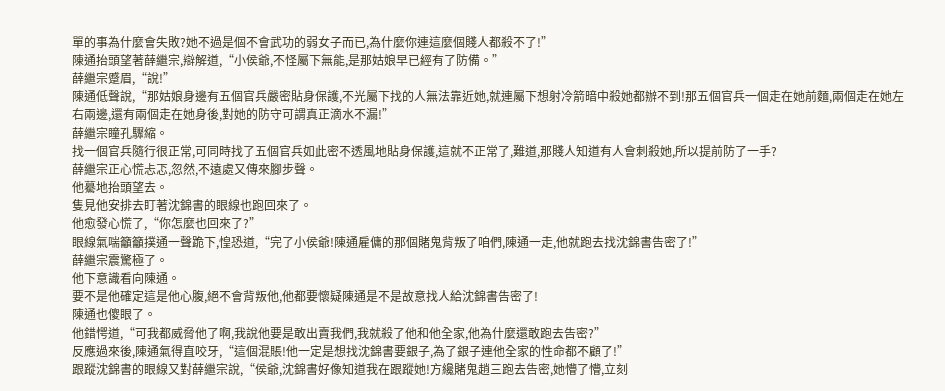單的事為什麼會失敗?她不過是個不會武功的弱女子而已,為什麼你連這麼個賤人都殺不了!”
陳通抬頭望著薛繼宗,辯解道,“小侯爺,不怪屬下無能,是那姑娘早已經有了防備。”
薛繼宗蹙眉,“說!”
陳通低聲說,“那姑娘身邊有五個官兵嚴密貼身保護,不光屬下找的人無法靠近她,就連屬下想射冷箭暗中殺她都辦不到!那五個官兵一個走在她前麵,兩個走在她左右兩邊,還有兩個走在她身後,對她的防守可謂真正滴水不漏!”
薛繼宗瞳孔驟縮。
找一個官兵隨行很正常,可同時找了五個官兵如此密不透風地貼身保護,這就不正常了,難道,那賤人知道有人會刺殺她,所以提前防了一手?
薛繼宗正心慌忐忑,忽然,不遠處又傳來腳步聲。
他驀地抬頭望去。
隻見他安排去盯著沈錦書的眼線也跑回來了。
他愈發心慌了,“你怎麼也回來了?”
眼線氣喘籲籲撲通一聲跪下,惶恐道,“完了小侯爺!陳通雇傭的那個賭鬼背叛了咱們,陳通一走,他就跑去找沈錦書告密了!”
薛繼宗震驚極了。
他下意識看向陳通。
要不是他確定這是他心腹,絕不會背叛他,他都要懷疑陳通是不是故意找人給沈錦書告密了!
陳通也傻眼了。
他錯愕道,“可我都威脅他了啊,我說他要是敢出賣我們,我就殺了他和他全家,他為什麼還敢跑去告密?”
反應過來後,陳通氣得直咬牙,“這個混賬!他一定是想找沈錦書要銀子,為了銀子連他全家的性命都不顧了!”
跟蹤沈錦書的眼線又對薛繼宗說,“侯爺,沈錦書好像知道我在跟蹤她!方纔賭鬼趙三跑去告密,她懵了懵,立刻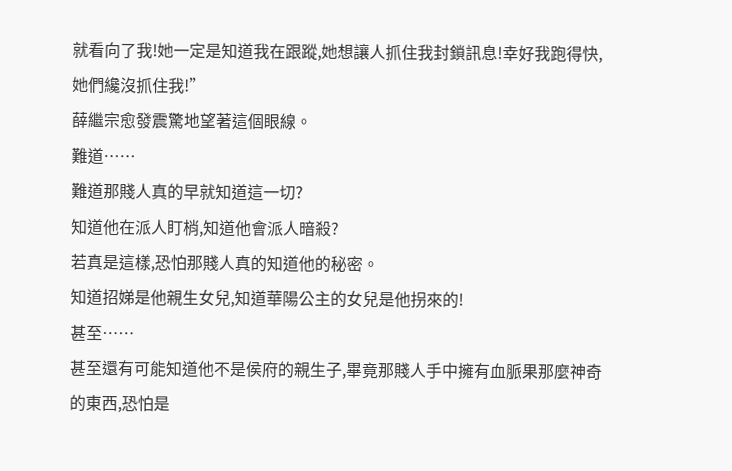就看向了我!她一定是知道我在跟蹤,她想讓人抓住我封鎖訊息!幸好我跑得快,她們纔沒抓住我!”
薛繼宗愈發震驚地望著這個眼線。
難道……
難道那賤人真的早就知道這一切?
知道他在派人盯梢,知道他會派人暗殺?
若真是這樣,恐怕那賤人真的知道他的秘密。
知道招娣是他親生女兒,知道華陽公主的女兒是他拐來的!
甚至……
甚至還有可能知道他不是侯府的親生子,畢竟那賤人手中擁有血脈果那麼神奇的東西,恐怕是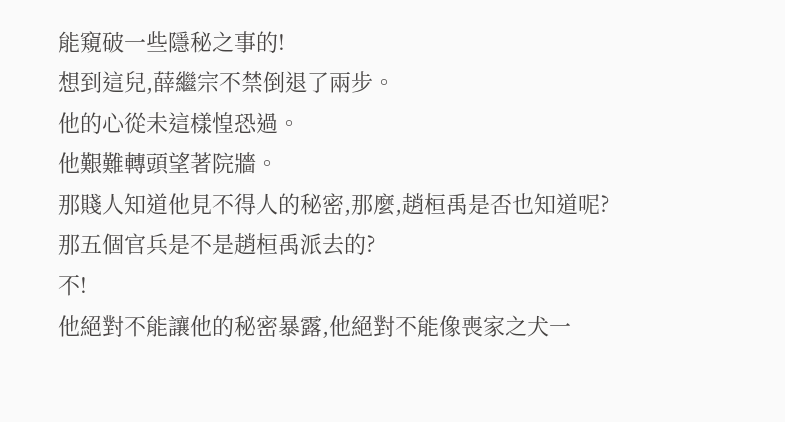能窺破一些隱秘之事的!
想到這兒,薛繼宗不禁倒退了兩步。
他的心從未這樣惶恐過。
他艱難轉頭望著院牆。
那賤人知道他見不得人的秘密,那麼,趙桓禹是否也知道呢?
那五個官兵是不是趙桓禹派去的?
不!
他絕對不能讓他的秘密暴露,他絕對不能像喪家之犬一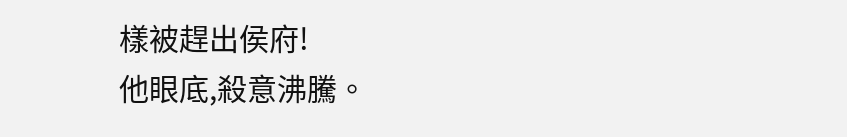樣被趕出侯府!
他眼底,殺意沸騰。